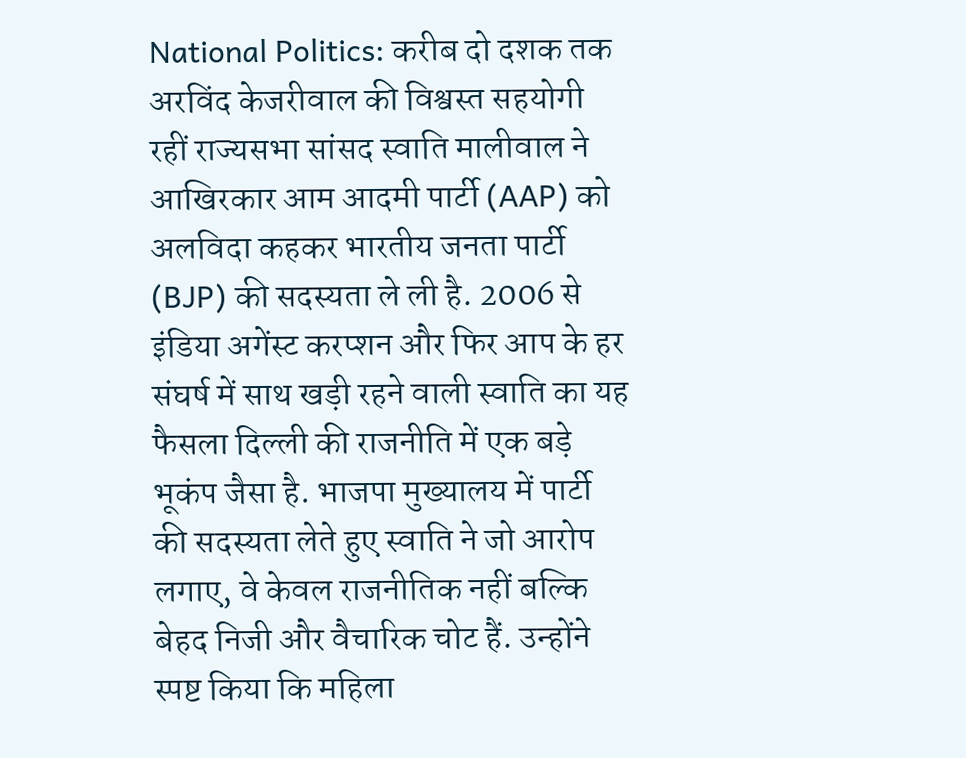National Politics: करीब दो दशक तक अरविंद केजरीवाल की विश्वस्त सहयोगी रहीं राज्यसभा सांसद स्वाति मालीवाल ने आखिरकार आम आदमी पार्टी (AAP) को अलविदा कहकर भारतीय जनता पार्टी (BJP) की सदस्यता ले ली है. 2006 से इंडिया अगेंस्ट करप्शन और फिर आप के हर संघर्ष में साथ खड़ी रहने वाली स्वाति का यह फैसला दिल्ली की राजनीति में एक बड़े भूकंप जैसा है. भाजपा मुख्यालय में पार्टी की सदस्यता लेते हुए स्वाति ने जो आरोप लगाए, वे केवल राजनीतिक नहीं बल्कि बेहद निजी और वैचारिक चोट हैं. उन्होंने स्पष्ट किया कि महिला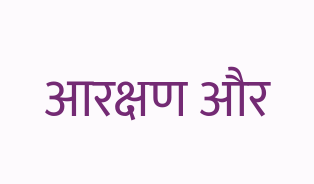आरक्षण और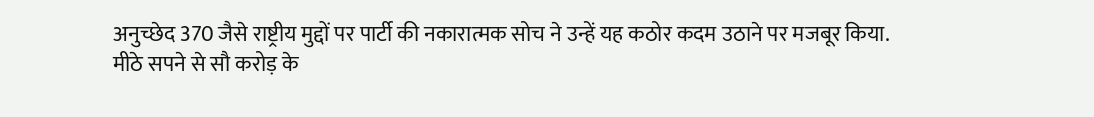अनुच्छेद 370 जैसे राष्ट्रीय मुद्दों पर पार्टी की नकारात्मक सोच ने उन्हें यह कठोर कदम उठाने पर मजबूर किया.
मीठे सपने से सौ करोड़ के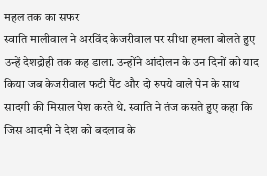महल तक का सफर
स्वाति मालीवाल ने अरविंद केजरीवाल पर सीधा हमला बोलते हुए उन्हें देशद्रोही तक कह डाला. उन्होंने आंदोलन के उन दिनों को याद किया जब केजरीवाल फटी पैंट और दो रुपये वाले पेन के साथ सादगी की मिसाल पेश करते थे. स्वाति ने तंज कसते हुए कहा कि जिस आदमी ने देश को बदलाव के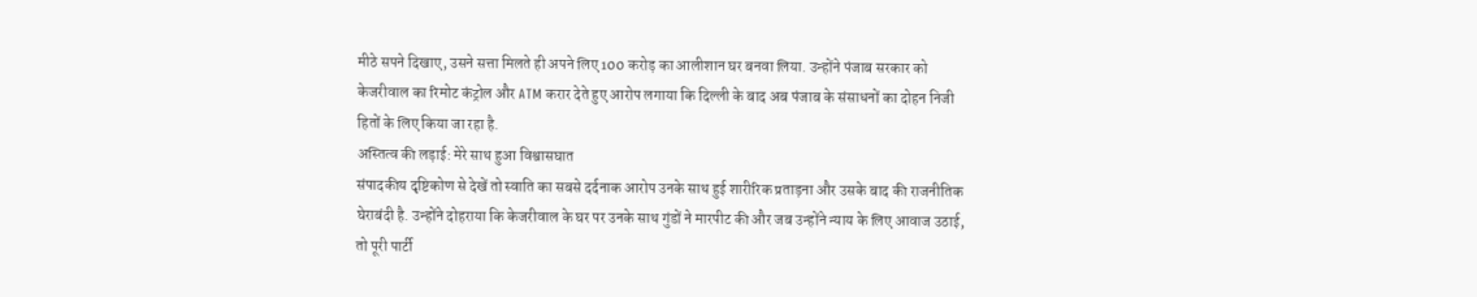मीठे सपने दिखाए, उसने सत्ता मिलते ही अपने लिए 100 करोड़ का आलीशान घर बनवा लिया. उन्होंने पंजाब सरकार को केजरीवाल का रिमोट कंट्रोल और ATM करार देते हुए आरोप लगाया कि दिल्ली के बाद अब पंजाब के संसाधनों का दोहन निजी हितों के लिए किया जा रहा है.
अस्तित्व की लड़ाई: मेरे साथ हुआ विश्वासघात
संपादकीय दृष्टिकोण से देखें तो स्वाति का सबसे दर्दनाक आरोप उनके साथ हुई शारीरिक प्रताड़ना और उसके बाद की राजनीतिक घेराबंदी है. उन्होंने दोहराया कि केजरीवाल के घर पर उनके साथ गुंडों ने मारपीट की और जब उन्होंने न्याय के लिए आवाज उठाई, तो पूरी पार्टी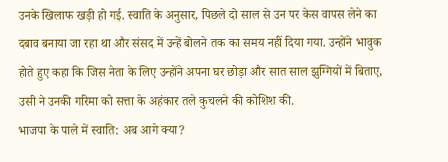उनके खिलाफ खड़ी हो गई. स्वाति के अनुसार, पिछले दो साल से उन पर केस वापस लेने का दबाव बनाया जा रहा था और संसद में उन्हें बोलने तक का समय नहीं दिया गया. उन्होंने भावुक होते हुए कहा कि जिस नेता के लिए उन्होंने अपना घर छोड़ा और सात साल झुग्गियों में बिताए, उसी ने उनकी गरिमा को सत्ता के अहंकार तले कुचलने की कोशिश की.
भाजपा के पाले में स्वाति: अब आगे क्या?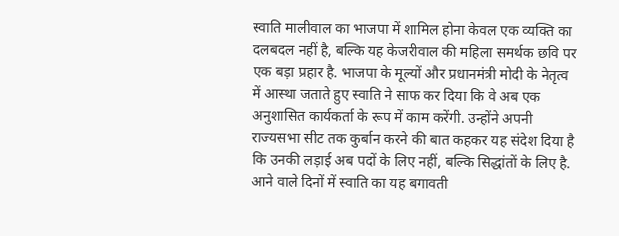स्वाति मालीवाल का भाजपा में शामिल होना केवल एक व्यक्ति का दलबदल नहीं है, बल्कि यह केजरीवाल की महिला समर्थक छवि पर एक बड़ा प्रहार है. भाजपा के मूल्यों और प्रधानमंत्री मोदी के नेतृत्व में आस्था जताते हुए स्वाति ने साफ कर दिया कि वे अब एक अनुशासित कार्यकर्ता के रूप में काम करेंगी. उन्होंने अपनी राज्यसभा सीट तक कुर्बान करने की बात कहकर यह संदेश दिया है कि उनकी लड़ाई अब पदों के लिए नहीं, बल्कि सिद्धांतों के लिए है. आने वाले दिनों में स्वाति का यह बगावती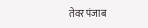तेवर पंजाब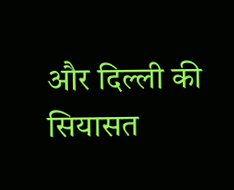और दिल्ली की सियासत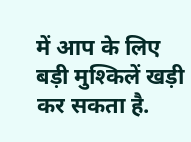में आप के लिए बड़ी मुश्किलें खड़ी कर सकता है.